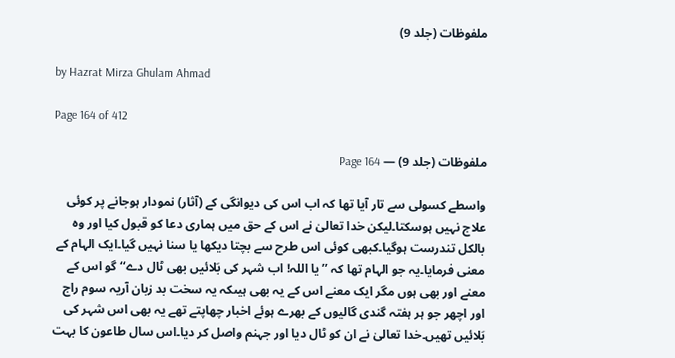ملفوظات (جلد 9)

by Hazrat Mirza Ghulam Ahmad

Page 164 of 412

ملفوظات (جلد 9) — Page 164

واسطے کسولی سے تار آیا تھا کہ اب اس کی دیوانگی کے (آثار) نمودار ہوجانے پر کوئی علاج نہیں ہوسکتا۔لیکن خدا تعالیٰ نے اس کے حق میں ہماری دعا کو قبول کیا اور وہ بالکل تندرست ہوگیا۔کبھی کوئی اس طرح سے بچتا دیکھا یا سنا نہیں گیا۔ایک الہام کے معنی فرمایا۔یہ جو الہام تھا کہ ’’یا اللہ! اب شہر کی بَلائیں بھی ٹال دے‘‘ گو اس کے معنے اور بھی ہوں مگر ایک معنے اس کے یہ بھی ہیںکہ یہ سخت بد زبان آریہ سوم راج اور اچھر جو ہر ہفتہ گندی گالیوں کے بھرے ہوئے اخبار چھاپتے تھے یہ بھی اس شہر کی بَلائیں تھیں۔خدا تعالیٰ نے ان کو ٹال دیا اور جہنم واصل کر دیا۔اس سال طاعون کا بہت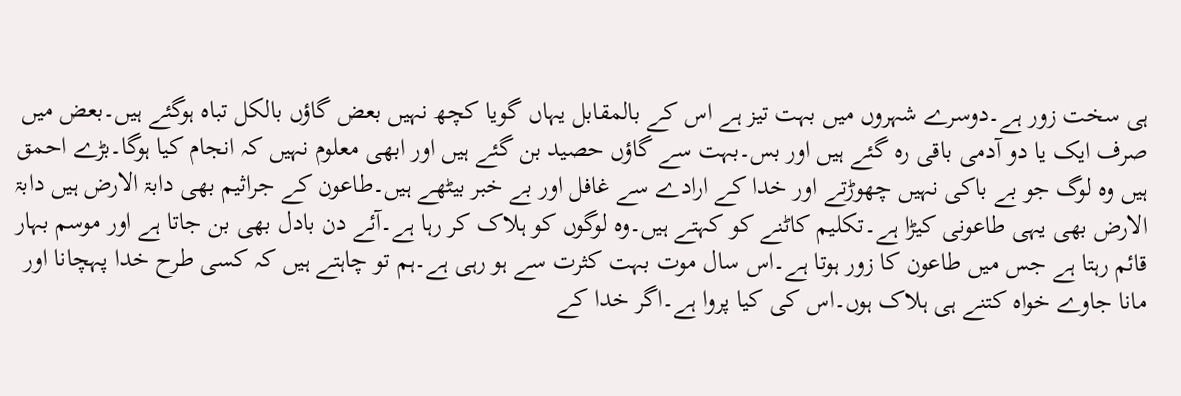ہی سخت زور ہے۔دوسرے شہروں میں بہت تیز ہے اس کے بالمقابل یہاں گویا کچھ نہیں بعض گاؤں بالکل تباہ ہوگئے ہیں۔بعض میں صرف ایک یا دو آدمی باقی رہ گئے ہیں اور بس۔بہت سے گاؤں حصید بن گئے ہیں اور ابھی معلوم نہیں کہ انجام کیا ہوگا۔بڑے احمق ہیں وہ لوگ جو بے باکی نہیں چھوڑتے اور خدا کے ارادے سے غافل اور بے خبر بیٹھے ہیں۔طاعون کے جراثیم بھی دابۃ الارض ہیں دابۃ الارض بھی یہی طاعونی کیڑا ہے۔تکلیم کاٹنے کو کہتے ہیں۔وہ لوگوں کو ہلاک کر رہا ہے۔آئے دن بادل بھی بن جاتا ہے اور موسم بہار قائم رہتا ہے جس میں طاعون کا زور ہوتا ہے۔اس سال موت بہت کثرت سے ہو رہی ہے۔ہم تو چاہتے ہیں کہ کسی طرح خدا پہچانا اور مانا جاوے خواہ کتنے ہی ہلاک ہوں۔اس کی کیا پروا ہے۔اگر خدا کے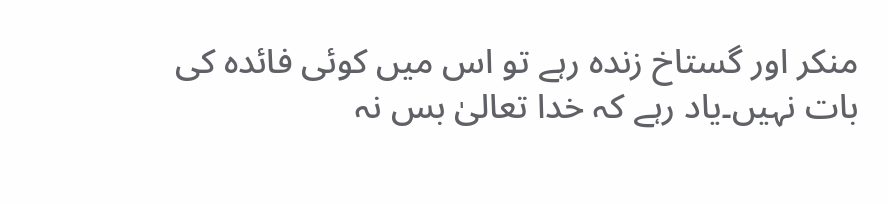منکر اور گستاخ زندہ رہے تو اس میں کوئی فائدہ کی بات نہیں۔یاد رہے کہ خدا تعالیٰ بس نہ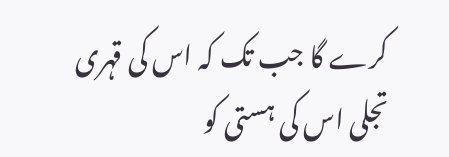کرے گا جب تک کہ اس کی قہری تجلی اس کی ہستی کو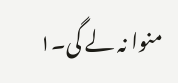منوا نہ لے گی۔۱